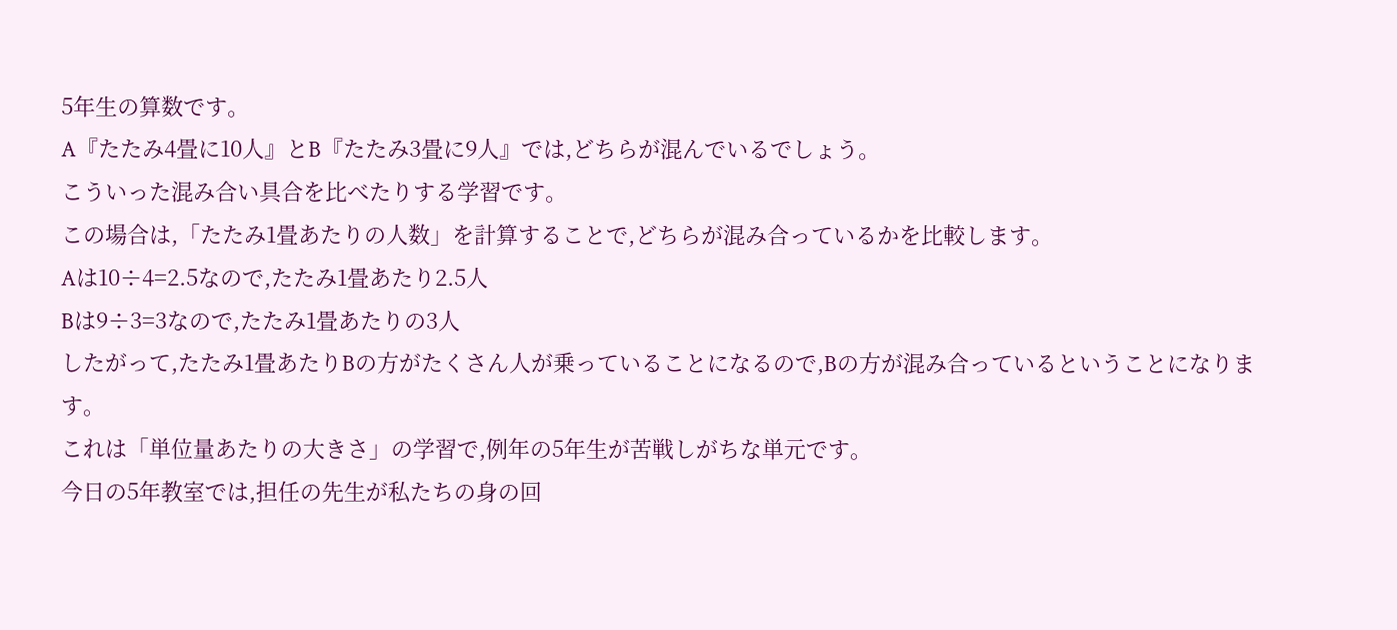5年生の算数です。
A『たたみ4畳に10人』とB『たたみ3畳に9人』では,どちらが混んでいるでしょう。
こういった混み合い具合を比べたりする学習です。
この場合は,「たたみ1畳あたりの人数」を計算することで,どちらが混み合っているかを比較します。
Aは10÷4=2.5なので,たたみ1畳あたり2.5人
Bは9÷3=3なので,たたみ1畳あたりの3人
したがって,たたみ1畳あたりBの方がたくさん人が乗っていることになるので,Bの方が混み合っているということになります。
これは「単位量あたりの大きさ」の学習で,例年の5年生が苦戦しがちな単元です。
今日の5年教室では,担任の先生が私たちの身の回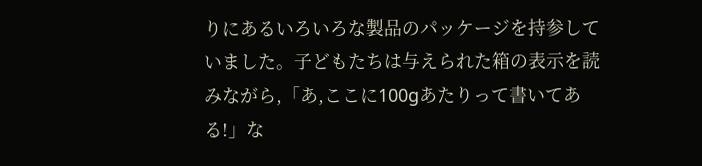りにあるいろいろな製品のパッケージを持参していました。子どもたちは与えられた箱の表示を読みながら,「あ,ここに100gあたりって書いてある!」な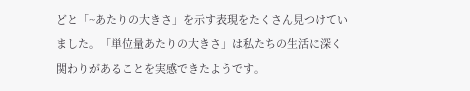どと「~あたりの大きさ」を示す表現をたくさん見つけていました。「単位量あたりの大きさ」は私たちの生活に深く関わりがあることを実感できたようです。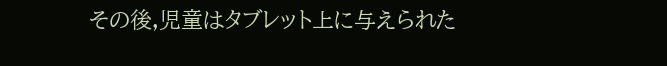その後,児童はタブレット上に与えられた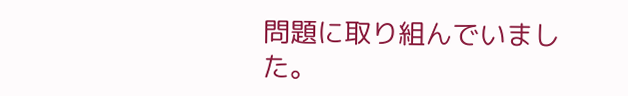問題に取り組んでいました。